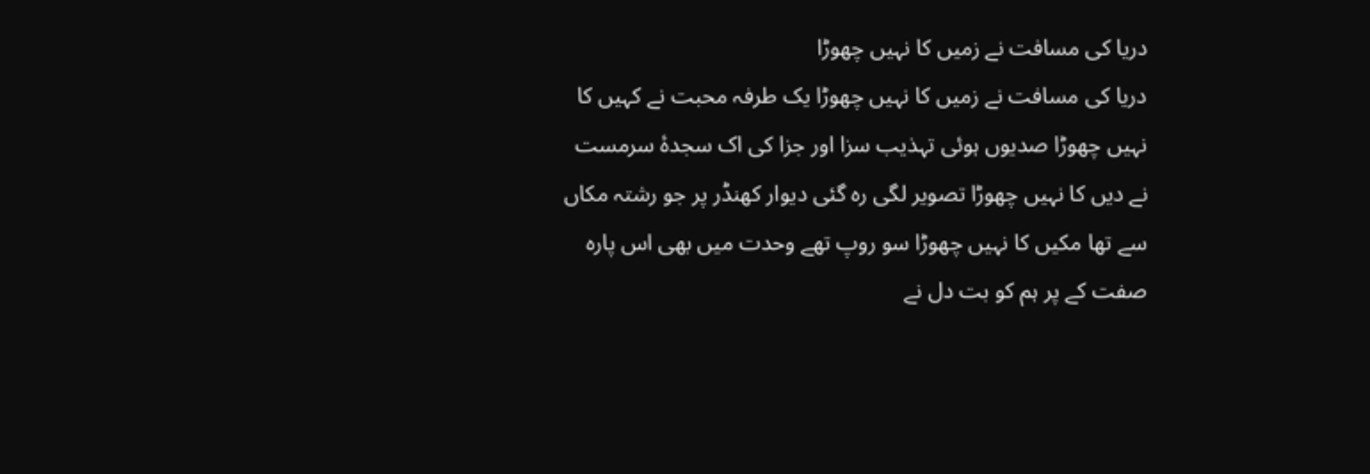دریا کی مسافت نے زمیں کا نہیں چھوڑا
دریا کی مسافت نے زمیں کا نہیں چھوڑا یک طرفہ محبت نے کہیں کا نہیں چھوڑا صدیوں ہوئی تہذیب سزا اور جزا کی اک سجدۂ سرمست نے دیں کا نہیں چھوڑا تصویر لگی رہ گئی دیوار کھنڈر پر جو رشتہ مکاں سے تھا مکیں کا نہیں چھوڑا سو روپ تھے وحدت میں بھی اس پارہ صفت کے پر ہم کو بت دل نے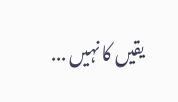یقیں کا نہیں ...